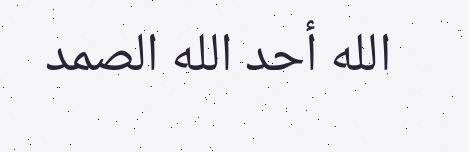الله أحد الله الصمد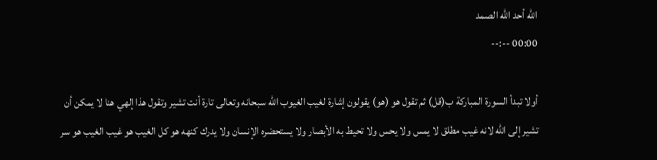الله أحد الله الصمد
00:00 --:--

أولا تبدأ السورة المباركة ب(قل) ثم تقول هو (هو) يقولون إشارة لغيب الغيوب الله سبحانه وتعالى تارة أنت تشير وتقول هذا إلهي هنا لا يمكن أن تشير إلى الله لانه غيب مطلق لا يمس ولا يحس ولا تحيط به الأبصار ولا يستحضره الإنسان ولا يدرك كنهه هو كل الغيب هو غيب الغيب هو سر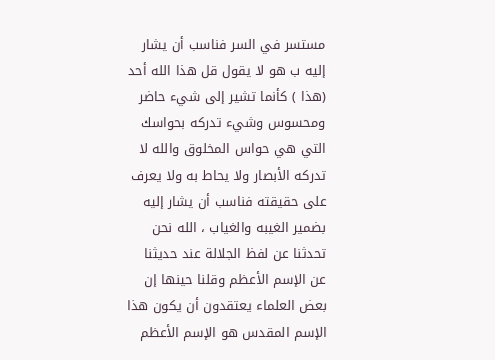مستسر في السر فناسب أن يشار إليه ب هو لا يقول قل هذا الله أحد (هذا ) كأنما تشير إلى شيء حاضر ومحسوس وشيء تدركه بحواسك التي هي حواس المخلوق والله لا تدركه الأبصار ولا يحاط به ولا يعرف على حقيقته فناسب أن يشار إليه بضمير الغيبه والغياب ، الله نحن تحدثنا عن لفظ الجلالة عند حديثنا عن الإسم الأعظم وقلنا حينها إن بعض العلماء يعتقدون أن يكون هذا الإسم المقدس هو الإسم الأعظم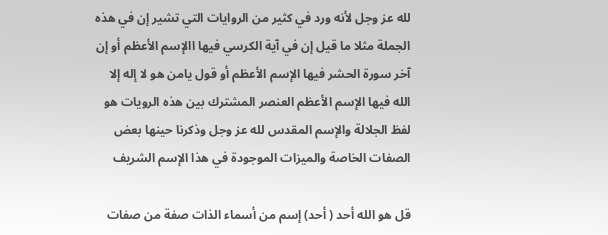لله عز وجل لأنه ورد في كثير من الروايات التي تشير إن في هذه الجملة مثلا ما قيل إن في آية الكرسي فيها االإسم الأعظم أو إن آخر سورة الحشر فيها الإسم الأعظم أو قول يامن هو لا إله إلا الله فيها الإسم الأعظم العنصر المشترك بين هذه الرويات هو لفظ الجلالة والإسم المقدس لله عز وجل وذكرنا حينها بعض الصفات الخاصة والميزات الموجودة في هذا الإسم الشريف

قل هو الله أحد ( أحد) إسم من أسماء الذات صفة من صفات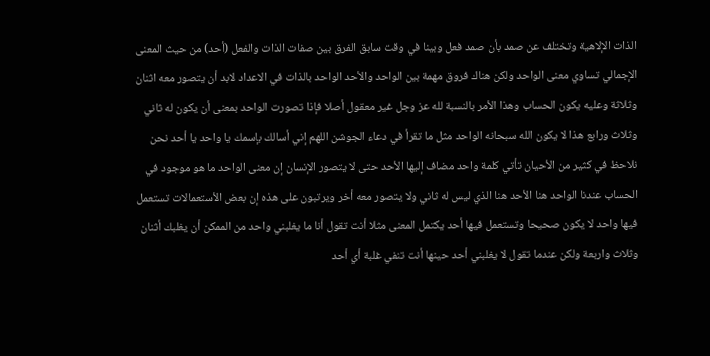الذات الإلاهية وتختلف عن صمد بأن صمد فعل وبينا في وقت سابق الفرق بين صفات الذات والفعل (أحد) من حيث المعنى الإجمالي تساوي معنى الواحد ولكن هناك فروق مهمة بين الواحد والأحد الواحد بالذات في الاعداد لابد أن يتصور معه اثنان وثلاثة وعليه يكون الحساب وهذا الأمر بالنسبة لله عز وجل غير معقول أصلا فإذا تصورت الواحد بمعنى أن يكون له ثاني وثلاث ورابع هذا لا يكون الله سبحانه الواحد مثل ما تقرأ في دعاء الجوشن اللهم إني أسالك بإسمك يا واحد يا أحد نحن نلاحظ في كثير من الأحيان تأتي كلمة واحد مضاف إليها الأحد حتى لا يتصور الإنسان إن معنى الواحد ما هو موجود في الحساب عندنا الواحد هنا الأحد هنا الذي ليس له ثاني ولا يتصور معه أخر ويرتبون على هذه إن بعض الأستعمالات تستعمل فيها واحد لا يكون صحيحا وتستعمل فيها أحد يكتمل المعنى مثلا أنت تقول أنا ما يغلبني واحد من الممكن أن يغلبك أثنان وثلاث واربعة ولكن عندما تقول لا يغلبني أحد حينها أنت تنفي غلبة أي أحد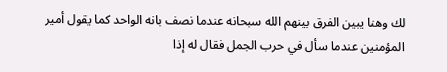لك وهنا يبين الفرق بينهم الله سبحانه عندما نصف بانه الواحد كما يقول أمير المؤمنين عندما سأل في حرب الجمل فقال له إذا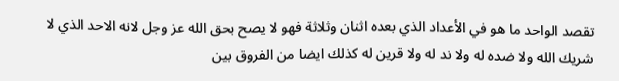تقصد الواحد ما هو في الأعداد الذي بعده اثنان وثلاثة فهو لا يصح بحق الله عز وجل لانه الاحد الذي لا شريك الله ولا ضده له ولا ند له ولا قرين له كذلك ايضا من الفروق بين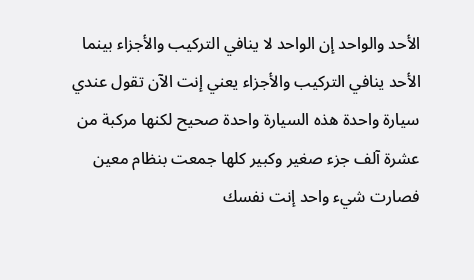الأحد والواحد إن الواحد لا ينافي التركيب والأجزاء بينما الأحد ينافي التركيب والأجزاء يعني إنت الآن تقول عندي سيارة واحدة هذه السيارة واحدة صحيح لكنها مركبة من عشرة آلف جزء صغير وكبير كلها جمعت بنظام معين فصارت شيء واحد إنت نفسك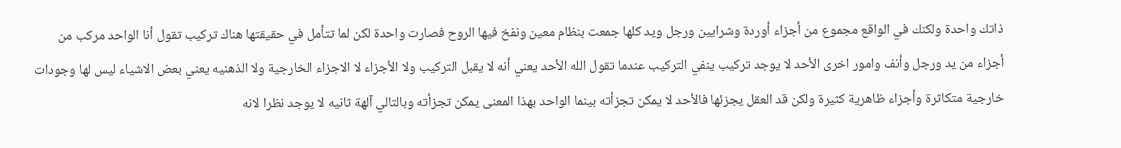ذاتك واحدة ولكنك في الواقع مجموع من أجزاء أوردة وشرايين ورجل ويد كلها جمعت بنظام معين ونفخ فيها الروح فصارت واحدة لكن لما تتأمل في حقيقتها هناك تركيب تقول أنا الواحد مركب من أجزاء من يد ورجل وأنف وامور اخرى الأحد لا يوجد تركيب ينفي التركيب عندما تقول الله الأحد يعني أنه لا يقبل التركيب ولا الأجزاء لا الاجزاء الخارجية ولا الذهنيه يعني بعض الاشياء ليس لها وجودات خارجية متكاثرة وأجزاء ظاهرية كثيرة ولكن قد العقل يجزئها فالأحد لا يمكن تجزأته بينما الواحد بهذا المعنى يمكن تجزأته وبالتالي آلهة ثانيه لا يوجد نظرا لانه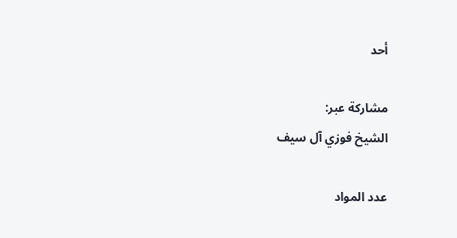أحد

مشاركة عبر:
الشيخ فوزي آل سيف

عدد المواد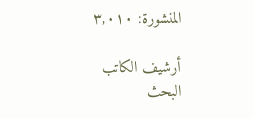المنشورة: ٣,٠١٠

أرشيف الكاتب
البحث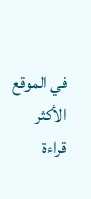في الموقع
الأكثر قراءة